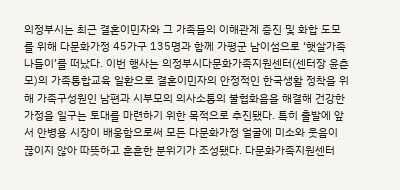의정부시는 최근 결혼이민자와 그 가족들의 이해관계 증진 및 화합 도모를 위해 다문화가정 45가구 135명과 함께 가평군 남이섬으로 ‘햇살가족 나들이’를 떠났다. 이번 행사는 의정부시다문화가족지원센터(센터장 윤춘모)의 가족통합교육 일환으로 결혼이민자의 안정적인 한국생활 정착을 위해 가족구성원인 남편과 시부모의 의사소통의 불협화음을 해결해 건강한 가정을 일구는 토대를 마련하기 위한 목적으로 추진됐다. 특히 출발에 앞서 안병용 시장이 배웅함으로써 모든 다문화가정 얼굴에 미소와 웃음이 끊이지 않아 따뜻하고 훈훈한 분위기가 조성됐다. 다문화가족지원센터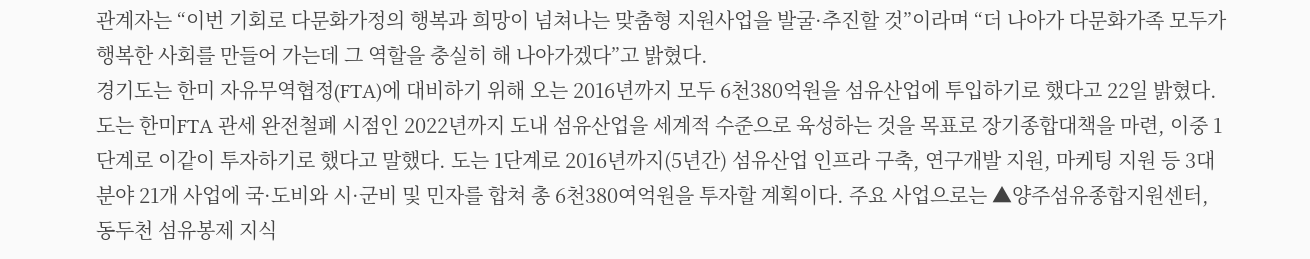관계자는 “이번 기회로 다문화가정의 행복과 희망이 넘쳐나는 맞춤형 지원사업을 발굴·추진할 것”이라며 “더 나아가 다문화가족 모두가 행복한 사회를 만들어 가는데 그 역할을 충실히 해 나아가겠다”고 밝혔다.
경기도는 한미 자유무역협정(FTA)에 대비하기 위해 오는 2016년까지 모두 6천380억원을 섬유산업에 투입하기로 했다고 22일 밝혔다. 도는 한미FTA 관세 완전철폐 시점인 2022년까지 도내 섬유산업을 세계적 수준으로 육성하는 것을 목표로 장기종합대책을 마련, 이중 1단계로 이같이 투자하기로 했다고 말했다. 도는 1단계로 2016년까지(5년간) 섬유산업 인프라 구축, 연구개발 지원, 마케팅 지원 등 3대 분야 21개 사업에 국·도비와 시·군비 및 민자를 합쳐 총 6천380여억원을 투자할 계획이다. 주요 사업으로는 ▲양주섬유종합지원센터, 동두천 섬유봉제 지식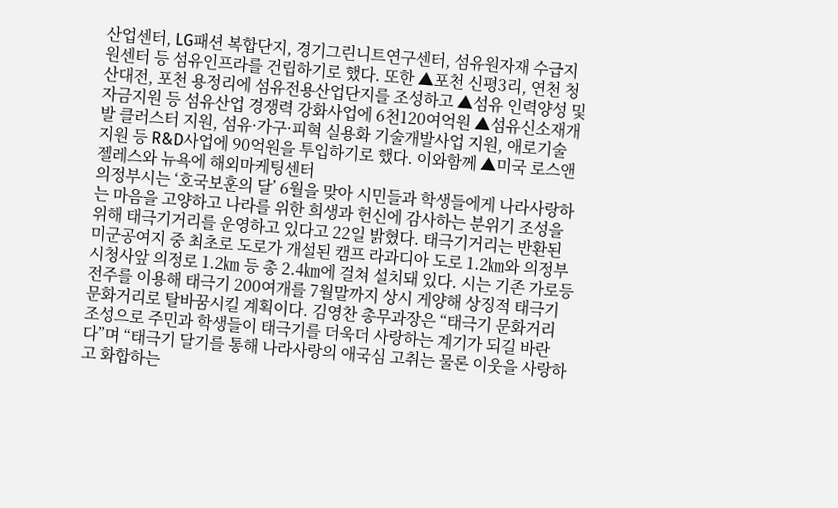산업센터, LG패션 복합단지, 경기그린니트연구센터, 섬유원자재 수급지원센터 등 섬유인프라를 건립하기로 했다. 또한 ▲포천 신평3리, 연천 청산대전, 포천 용정리에 섬유전용산업단지를 조성하고 ▲섬유 인력양성 및 자금지원 등 섬유산업 경쟁력 강화사업에 6천120여억원 ▲섬유신소재개발 클러스터 지원, 섬유·가구·피혁 실용화 기술개발사업 지원, 애로기술 지원 등 R&D사업에 90억원을 투입하기로 했다. 이와함께 ▲미국 로스앤젤레스와 뉴욕에 해외마케팅센터
의정부시는 ‘호국보훈의 달’ 6월을 맞아 시민들과 학생들에게 나라사랑하는 마음을 고양하고 나라를 위한 희생과 헌신에 감사하는 분위기 조성을 위해 태극기거리를 운영하고 있다고 22일 밝혔다. 태극기거리는 반환된 미군공여지 중 최초로 도로가 개설된 캠프 라과디아 도로 1.2㎞와 의정부시청사앞 의정로 1.2㎞ 등 총 2.4㎞에 걸쳐 설치돼 있다. 시는 기존 가로등 전주를 이용해 태극기 200여개를 7월말까지 상시 게양해 상징적 태극기 문화거리로 탈바꿈시킬 계획이다. 김영찬 총무과장은 “태극기 문화거리 조성으로 주민과 학생들이 태극기를 더욱더 사랑하는 계기가 되길 바란다”며 “태극기 달기를 통해 나라사랑의 애국심 고취는 물론 이웃을 사랑하고 화합하는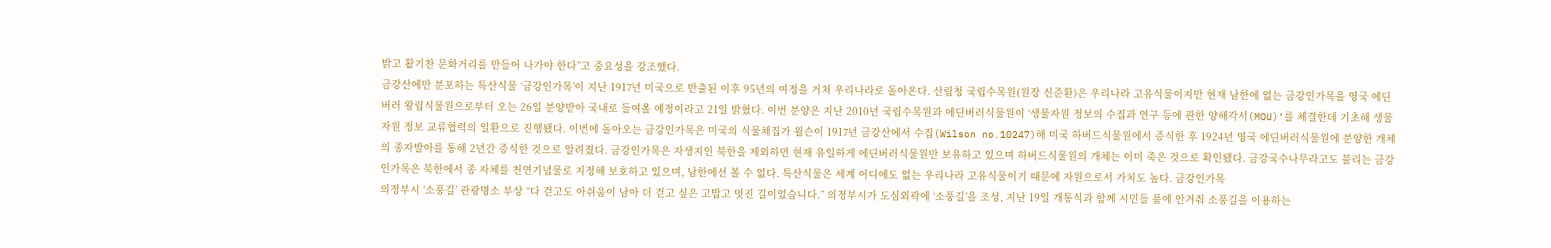밝고 활기찬 문화거리를 만들어 나가야 한다”고 중요성을 강조했다.
금강산에만 분포하는 특산식물 ‘금강인가목’이 지난 1917년 미국으로 반출된 이후 95년의 여정을 거쳐 우리나라로 돌아온다. 산림청 국립수목원(원장 신준환)은 우리나라 고유식물이지만 현재 남한에 없는 금강인가목을 영국 에딘버러 왕립식물원으로부터 오는 26일 분양받아 국내로 들여올 예정이라고 21일 밝혔다. 이번 분양은 지난 2010년 국립수목원과 에딘버러식물원이 ‘생물자원 정보의 수집과 연구 등에 관한 양해각서(MOU)’를 체결한데 기초해 생물자원 정보 교류협력의 일환으로 진행됐다. 이번에 돌아오는 금강인가목은 미국의 식물채집가 윌슨이 1917년 금강산에서 수집(Wilson no.10247)해 미국 하버드식물원에서 증식한 후 1924년 영국 에딘버러식물원에 분양한 개체의 종자발아를 통해 2년간 증식한 것으로 알려졌다. 금강인가목은 자생지인 북한을 제외하면 현재 유일하게 에딘버러식물원만 보유하고 있으며 하버드식물원의 개체는 이미 죽은 것으로 확인됐다. 금강국수나무라고도 불리는 금강인가목은 북한에서 종 자체를 천연기념물로 지정해 보호하고 있으며, 남한에선 볼 수 없다. 특산식물은 세계 어디에도 없는 우리나라 고유식물이기 때문에 자원으로서 가치도 높다. 금강인가목
의정부시 ‘소풍길’ 관광명소 부상 “다 걷고도 아쉬움이 남아 더 걷고 싶은 고맙고 멋진 길이었습니다.” 의정부시가 도심외곽에 ‘소풍길’을 조성, 지난 19일 개통식과 함께 시민들 품에 안겨줘 소풍길을 이용하는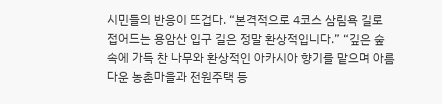시민들의 반응이 뜨겁다. “본격적으로 4코스 삼림욕 길로 접어드는 용암산 입구 길은 정말 환상적입니다.” “깊은 숲 속에 가득 찬 나무와 환상적인 아카시아 향기를 맡으며 아름다운 농촌마을과 전원주택 등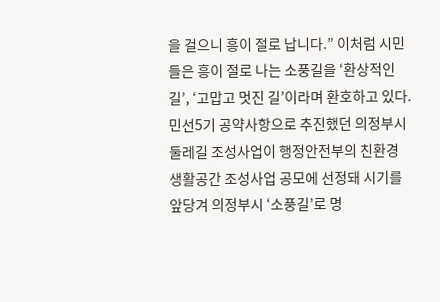을 걸으니 흥이 절로 납니다.” 이처럼 시민들은 흥이 절로 나는 소풍길을 ‘환상적인 길’, ‘고맙고 멋진 길’이라며 환호하고 있다. 민선5기 공약사항으로 추진했던 의정부시 둘레길 조성사업이 행정안전부의 친환경 생활공간 조성사업 공모에 선정돼 시기를 앞당겨 의정부시 ‘소풍길’로 명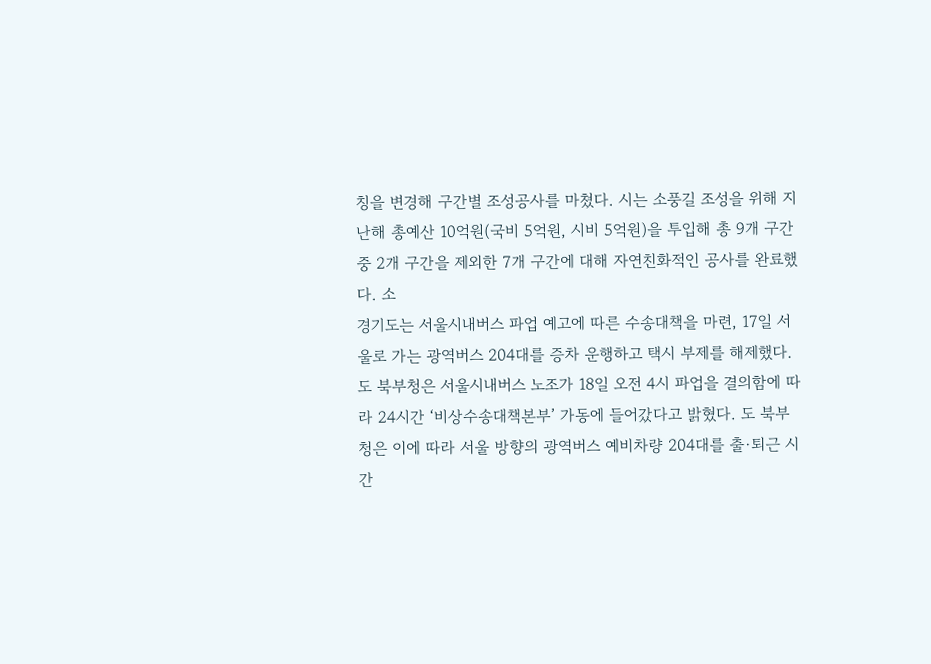칭을 변경해 구간별 조성공사를 마쳤다. 시는 소풍길 조성을 위해 지난해 총예산 10억원(국비 5억원, 시비 5억원)을 투입해 총 9개 구간 중 2개 구간을 제외한 7개 구간에 대해 자연친화적인 공사를 완료했다. 소
경기도는 서울시내버스 파업 예고에 따른 수송대책을 마련, 17일 서울로 가는 광역버스 204대를 증차 운행하고 택시 부제를 해제했다. 도 북부청은 서울시내버스 노조가 18일 오전 4시 파업을 결의함에 따라 24시간 ‘비상수송대책본부’ 가동에 들어갔다고 밝혔다. 도 북부청은 이에 따라 서울 방향의 광역버스 예비차량 204대를 출·퇴근 시간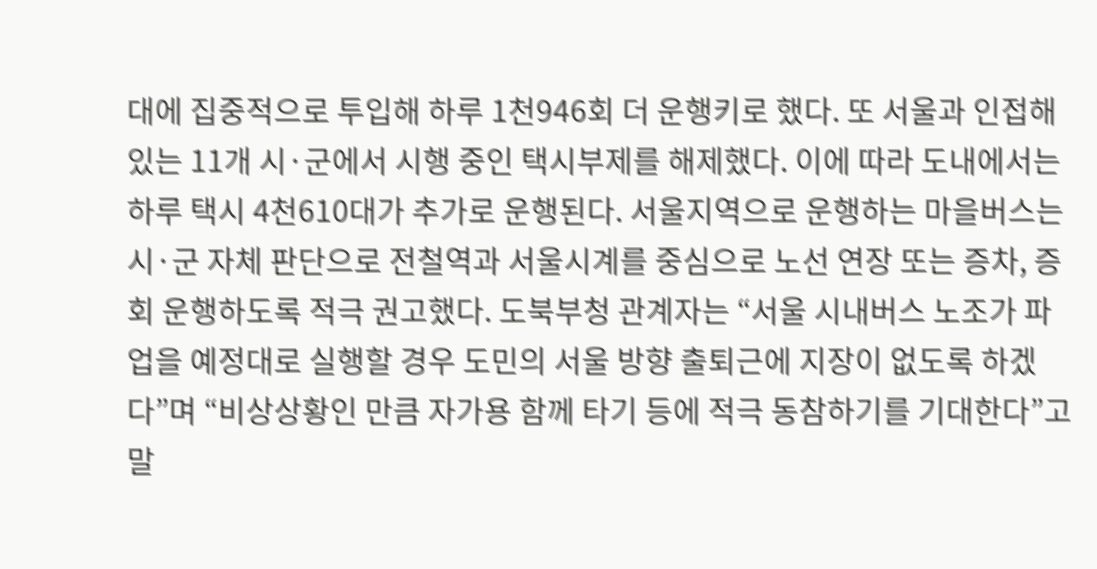대에 집중적으로 투입해 하루 1천946회 더 운행키로 했다. 또 서울과 인접해 있는 11개 시·군에서 시행 중인 택시부제를 해제했다. 이에 따라 도내에서는 하루 택시 4천610대가 추가로 운행된다. 서울지역으로 운행하는 마을버스는 시·군 자체 판단으로 전철역과 서울시계를 중심으로 노선 연장 또는 증차, 증회 운행하도록 적극 권고했다. 도북부청 관계자는 “서울 시내버스 노조가 파업을 예정대로 실행할 경우 도민의 서울 방향 출퇴근에 지장이 없도록 하겠다”며 “비상상황인 만큼 자가용 함께 타기 등에 적극 동참하기를 기대한다”고 말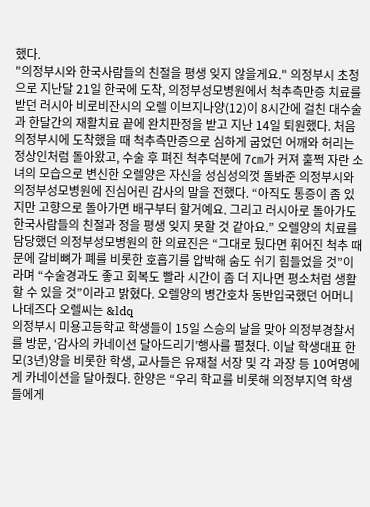했다.
"의정부시와 한국사람들의 친절을 평생 잊지 않을게요." 의정부시 초청으로 지난달 21일 한국에 도착, 의정부성모병원에서 척추측만증 치료를 받던 러시아 비로비잔시의 오렐 이브지나양(12)이 8시간에 걸친 대수술과 한달간의 재활치료 끝에 완치판정을 받고 지난 14일 퇴원했다. 처음 의정부시에 도착했을 때 척추측만증으로 심하게 굽었던 어깨와 허리는 정상인처럼 돌아왔고, 수술 후 펴진 척추덕분에 7㎝가 커져 훌쩍 자란 소녀의 모습으로 변신한 오렐양은 자신을 성심성의껏 돌봐준 의정부시와 의정부성모병원에 진심어린 감사의 말을 전했다. “아직도 통증이 좀 있지만 고향으로 돌아가면 배구부터 할거예요. 그리고 러시아로 돌아가도 한국사람들의 친절과 정을 평생 잊지 못할 것 같아요.” 오렐양의 치료를 담당했던 의정부성모병원의 한 의료진은 “그대로 뒀다면 휘어진 척추 때문에 갈비뼈가 폐를 비롯한 호흡기를 압박해 숨도 쉬기 힘들었을 것”이라며 “수술경과도 좋고 회복도 빨라 시간이 좀 더 지나면 평소처럼 생활할 수 있을 것”이라고 밝혔다. 오렐양의 병간호차 동반입국했던 어머니 나데즈다 오렐씨는 &ldq
의정부시 미용고등학교 학생들이 15일 스승의 날을 맞아 의정부경찰서를 방문, ‘감사의 카네이션 달아드리기’행사를 펼쳤다. 이날 학생대표 한모(3년)양을 비롯한 학생, 교사들은 유재철 서장 및 각 과장 등 10여명에게 카네이션을 달아줬다. 한양은 “우리 학교를 비롯해 의정부지역 학생들에게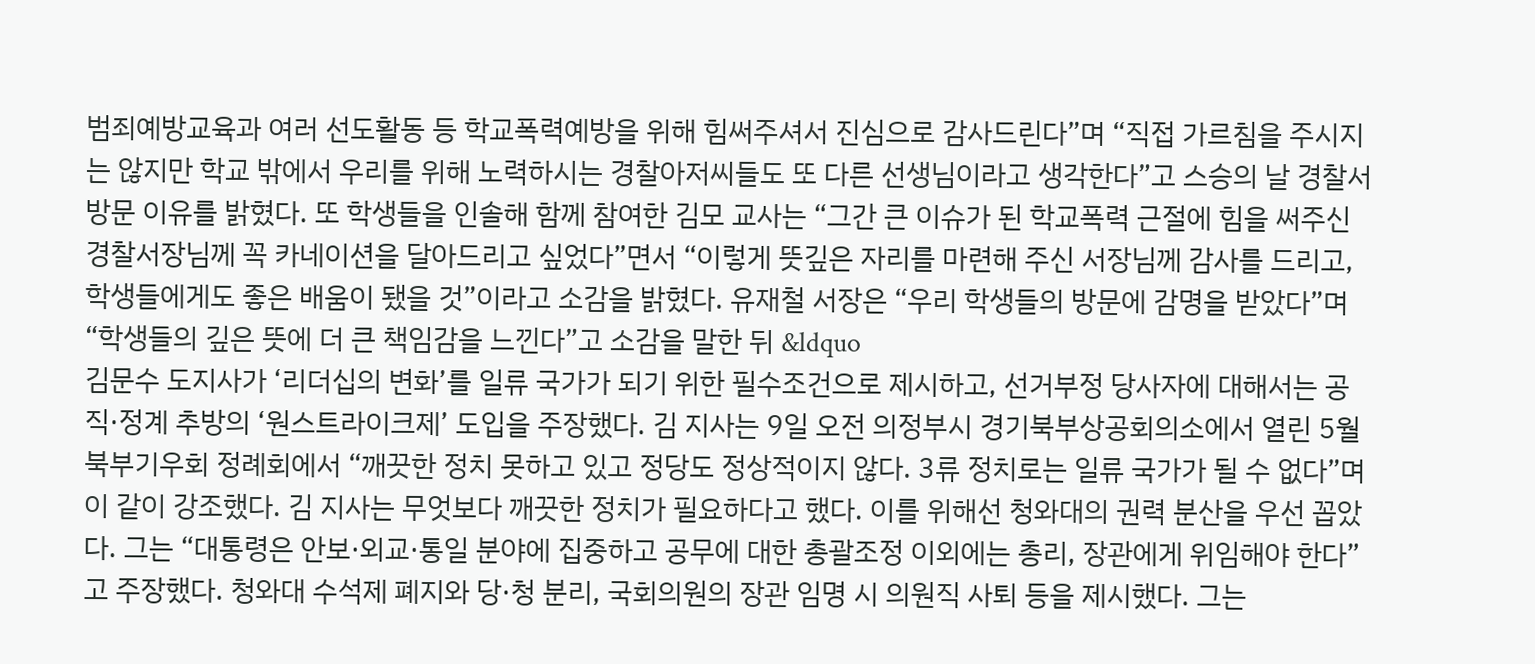범죄예방교육과 여러 선도활동 등 학교폭력예방을 위해 힘써주셔서 진심으로 감사드린다”며 “직접 가르침을 주시지는 않지만 학교 밖에서 우리를 위해 노력하시는 경찰아저씨들도 또 다른 선생님이라고 생각한다”고 스승의 날 경찰서 방문 이유를 밝혔다. 또 학생들을 인솔해 함께 참여한 김모 교사는 “그간 큰 이슈가 된 학교폭력 근절에 힘을 써주신 경찰서장님께 꼭 카네이션을 달아드리고 싶었다”면서 “이렇게 뜻깊은 자리를 마련해 주신 서장님께 감사를 드리고, 학생들에게도 좋은 배움이 됐을 것”이라고 소감을 밝혔다. 유재철 서장은 “우리 학생들의 방문에 감명을 받았다”며 “학생들의 깊은 뜻에 더 큰 책임감을 느낀다”고 소감을 말한 뒤 &ldquo
김문수 도지사가 ‘리더십의 변화’를 일류 국가가 되기 위한 필수조건으로 제시하고, 선거부정 당사자에 대해서는 공직·정계 추방의 ‘원스트라이크제’ 도입을 주장했다. 김 지사는 9일 오전 의정부시 경기북부상공회의소에서 열린 5월 북부기우회 정례회에서 “깨끗한 정치 못하고 있고 정당도 정상적이지 않다. 3류 정치로는 일류 국가가 될 수 없다”며 이 같이 강조했다. 김 지사는 무엇보다 깨끗한 정치가 필요하다고 했다. 이를 위해선 청와대의 권력 분산을 우선 꼽았다. 그는 “대통령은 안보·외교·통일 분야에 집중하고 공무에 대한 총괄조정 이외에는 총리, 장관에게 위임해야 한다”고 주장했다. 청와대 수석제 폐지와 당·청 분리, 국회의원의 장관 임명 시 의원직 사퇴 등을 제시했다. 그는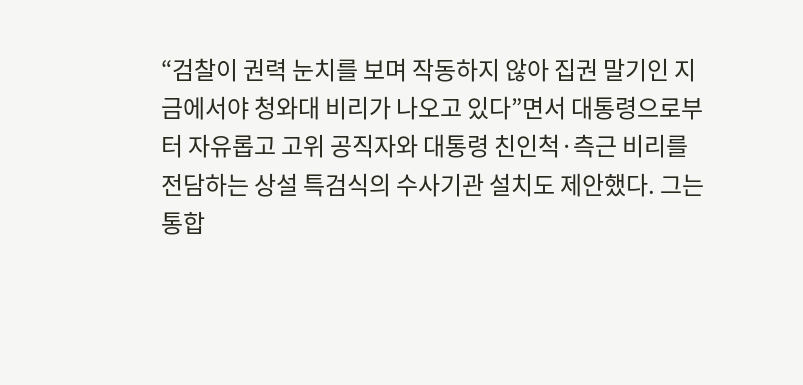“검찰이 권력 눈치를 보며 작동하지 않아 집권 말기인 지금에서야 청와대 비리가 나오고 있다”면서 대통령으로부터 자유롭고 고위 공직자와 대통령 친인척·측근 비리를 전담하는 상설 특검식의 수사기관 설치도 제안했다. 그는 통합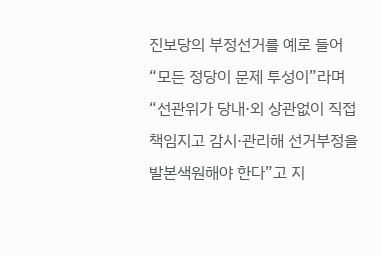진보당의 부정선거를 예로 들어 “모든 정당이 문제 투성이”라며 “선관위가 당내·외 상관없이 직접 책임지고 감시·관리해 선거부정을 발본색원해야 한다”고 지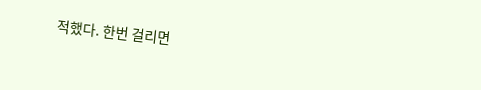적했다. 한번 걸리면